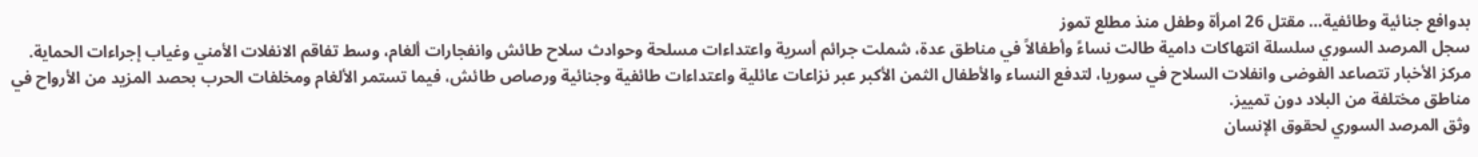بدوافع جنائية وطائفية… مقتل 26 امرأة وطفل منذ مطلع تموز
سجل المرصد السوري سلسلة انتهاكات دامية طالت نساءً وأطفالاً في مناطق عدة، شملت جرائم أسرية واعتداءات مسلحة وحوادث سلاح طائش وانفجارات ألغام، وسط تفاقم الانفلات الأمني وغياب إجراءات الحماية.
مركز الأخبار تتصاعد الفوضى وانفلات السلاح في سوريا، لتدفع النساء والأطفال الثمن الأكبر عبر نزاعات عائلية واعتداءات طائفية وجنائية ورصاص طائش، فيما تستمر الألغام ومخلفات الحرب بحصد المزيد من الأرواح في مناطق مختلفة من البلاد دون تمييز.
وثق المرصد السوري لحقوق الإنسان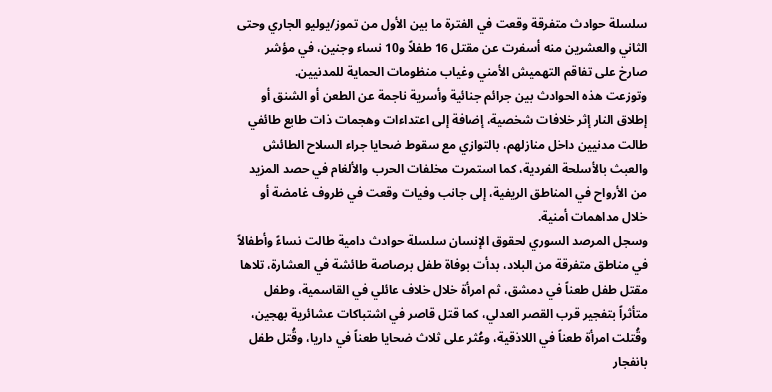سلسلة حوادث متفرقة وقعت في الفترة ما بين الأول من تموز/يوليو الجاري وحتى الثاني والعشرين منه أسفرت عن مقتل 16 طفلاً و10 نساء وجنين، في مؤشر صارخ على تفاقم التهميش الأمني وغياب منظومات الحماية للمدنيين.
وتوزعت هذه الحوادث بين جرائم جنائية وأسرية ناجمة عن الطعن أو الشنق أو إطلاق النار إثر خلافات شخصية، إضافة إلى اعتداءات وهجمات ذات طابع طائفي طالت مدنيين داخل منازلهم، بالتوازي مع سقوط ضحايا جراء السلاح الطائش والعبث بالأسلحة الفردية، كما استمرت مخلفات الحرب والألغام في حصد المزيد من الأرواح في المناطق الريفية، إلى جانب وفيات وقعت في ظروف غامضة أو خلال مداهمات أمنية.
وسجل المرصد السوري لحقوق الإنسان سلسلة حوادث دامية طالت نساءً وأطفالاً في مناطق متفرقة من البلاد، بدأت بوفاة طفل برصاصة طائشة في العشارة، تلاها مقتل طفل طعناً في دمشق، ثم امرأة خلال خلاف عائلي في القاسمية، وطفل متأثراً بتفجير قرب القصر العدلي، كما قتل قاصر في اشتباكات عشائرية بهجين، وقُتلت امرأة طعناً في اللاذقية، وعُثر على ثلاث ضحايا طعناً في داريا، وقُتل طفل بانفجار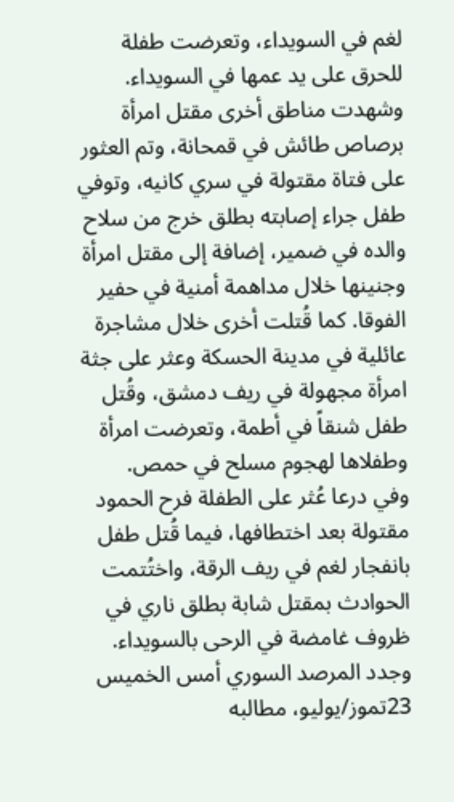لغم في السويداء، وتعرضت طفلة للحرق على يد عمها في السويداء.
وشهدت مناطق أخرى مقتل امرأة برصاص طائش في قمحانة، وتم العثور على فتاة مقتولة في سري كانيه، وتوفي طفل جراء إصابته بطلق خرج من سلاح والده في ضمير، إضافة إلى مقتل امرأة وجنينها خلال مداهمة أمنية في حفير الفوقا. كما قُتلت أخرى خلال مشاجرة عائلية في مدينة الحسكة وعثر على جثة امرأة مجهولة في ريف دمشق، وقُتل طفل شنقاً في أطمة، وتعرضت امرأة وطفلاها لهجوم مسلح في حمص.
وفي درعا عُثر على الطفلة فرح الحمود مقتولة بعد اختطافها، فيما قُتل طفل بانفجار لغم في ريف الرقة، واختُتمت الحوادث بمقتل شابة بطلق ناري في ظروف غامضة في الرحى بالسويداء.
وجدد المرصد السوري أمس الخميس 23تموز/يوليو، مطالبه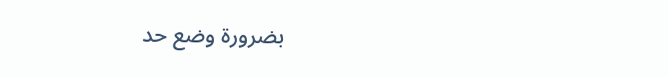بضرورة وضع حد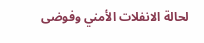لحالة الانفلات الأمني وفوضى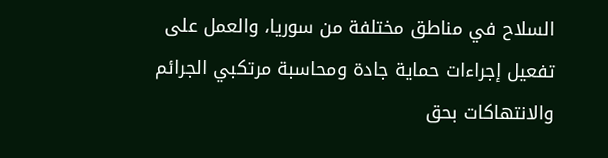السلاح في مناطق مختلفة من سوريا، والعمل على تفعيل إجراءات حماية جادة ومحاسبة مرتكبي الجرائم والانتهاكات بحق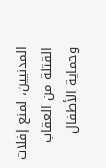المدنيين، لمنع إفلات القتلة من العقاب وحماية الأطفال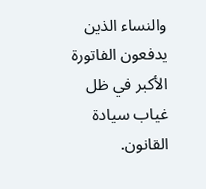والنساء الذين يدفعون الفاتورة الأكبر في ظل غياب سيادة القانون.